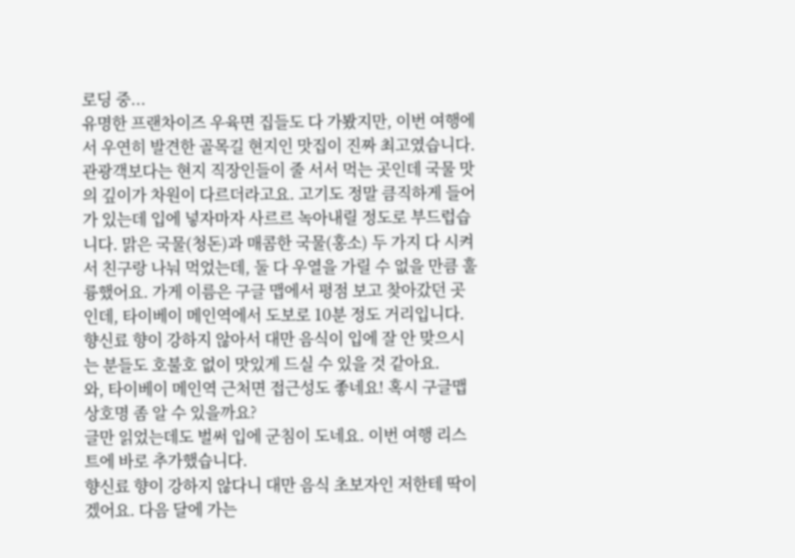로딩 중...
유명한 프랜차이즈 우육면 집들도 다 가봤지만, 이번 여행에서 우연히 발견한 골목길 현지인 맛집이 진짜 최고였습니다. 관광객보다는 현지 직장인들이 줄 서서 먹는 곳인데 국물 맛의 깊이가 차원이 다르더라고요. 고기도 정말 큼직하게 들어가 있는데 입에 넣자마자 사르르 녹아내릴 정도로 부드럽습니다. 맑은 국물(청돈)과 매콤한 국물(홍소) 두 가지 다 시켜서 친구랑 나눠 먹었는데, 둘 다 우열을 가릴 수 없을 만큼 훌륭했어요. 가게 이름은 구글 맵에서 평점 보고 찾아갔던 곳인데, 타이베이 메인역에서 도보로 10분 정도 거리입니다. 향신료 향이 강하지 않아서 대만 음식이 입에 잘 안 맞으시는 분들도 호불호 없이 맛있게 드실 수 있을 것 같아요.
와, 타이베이 메인역 근처면 접근성도 좋네요! 혹시 구글맵 상호명 좀 알 수 있을까요?
글만 읽었는데도 벌써 입에 군침이 도네요. 이번 여행 리스트에 바로 추가했습니다.
향신료 향이 강하지 않다니 대만 음식 초보자인 저한테 딱이겠어요. 다음 달에 가는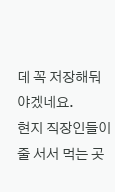데 꼭 저장해둬야겠네요.
현지 직장인들이 줄 서서 먹는 곳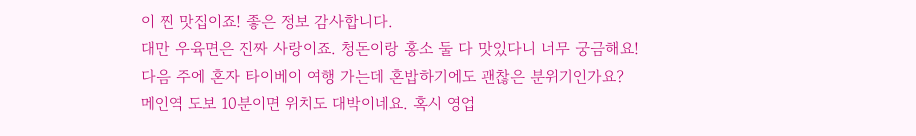이 찐 맛집이죠! 좋은 정보 감사합니다.
대만 우육면은 진짜 사랑이죠. 청돈이랑 홍소 둘 다 맛있다니 너무 궁금해요!
다음 주에 혼자 타이베이 여행 가는데 혼밥하기에도 괜찮은 분위기인가요?
메인역 도보 10분이면 위치도 대박이네요. 혹시 영업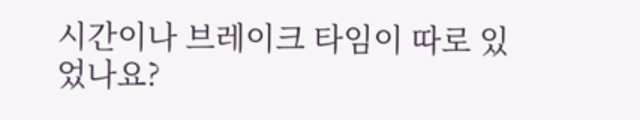시간이나 브레이크 타임이 따로 있었나요?